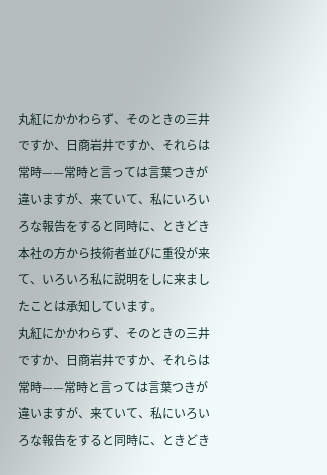丸紅にかかわらず、そのときの三井ですか、日商岩井ですか、それらは常時——常時と言っては言葉つきが違いますが、来ていて、私にいろいろな報告をすると同時に、ときどき本社の方から技術者並びに重役が来て、いろいろ私に説明をしに来ましたことは承知しています。
丸紅にかかわらず、そのときの三井ですか、日商岩井ですか、それらは常時——常時と言っては言葉つきが違いますが、来ていて、私にいろいろな報告をすると同時に、ときどき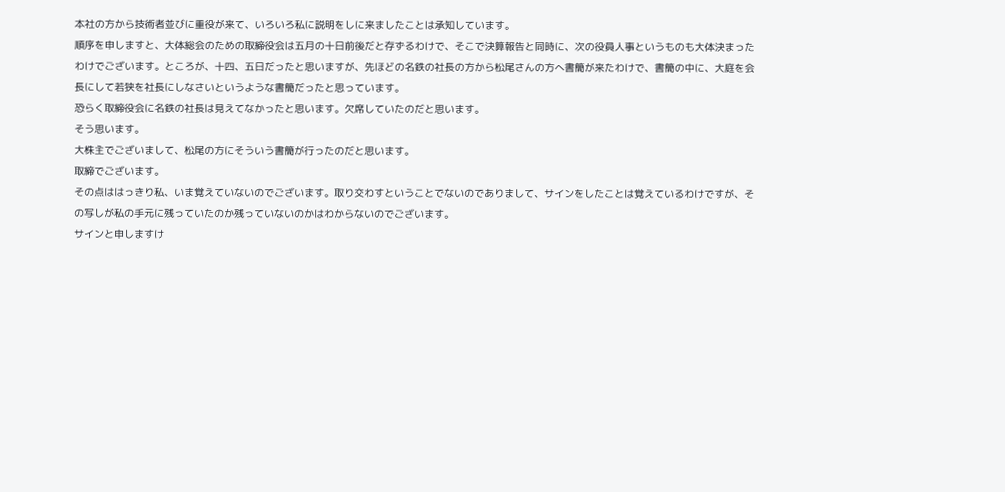本社の方から技術者並びに重役が来て、いろいろ私に説明をしに来ましたことは承知しています。
順序を申しますと、大体総会のための取締役会は五月の十日前後だと存ずるわけで、そこで決算報告と同時に、次の役員人事というものも大体決まったわけでございます。ところが、十四、五日だったと思いますが、先ほどの名鉄の社長の方から松尾さんの方へ書簡が来たわけで、書簡の中に、大庭を会長にして若狭を社長にしなさいというような書簡だったと思っています。
恐らく取締役会に名鉄の社長は見えてなかったと思います。欠席していたのだと思います。
そう思います。
大株主でございまして、松尾の方にそういう書簡が行ったのだと思います。
取締でございます。
その点ははっきり私、いま覚えていないのでございます。取り交わすということでないのでありまして、サインをしたことは覚えているわけですが、その写しが私の手元に残っていたのか残っていないのかはわからないのでございます。
サインと申しますけ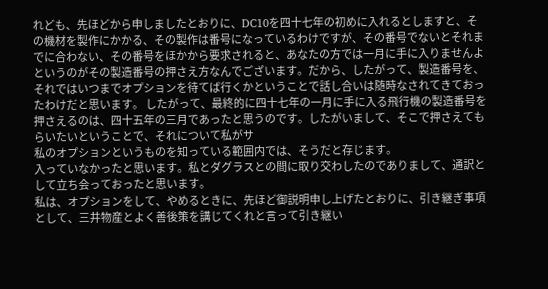れども、先ほどから申しましたとおりに、DC10を四十七年の初めに入れるとしますと、その機材を製作にかかる、その製作は番号になっているわけですが、その番号でないとそれまでに合わない、その番号をほかから要求されると、あなたの方では一月に手に入りませんよというのがその製造番号の押さえ方なんでございます。だから、したがって、製造番号を、それではいつまでオプションを待てば行くかということで話し合いは随時なされてきておったわけだと思います。 したがって、最終的に四十七年の一月に手に入る飛行機の製造番号を押さえるのは、四十五年の三月であったと思うのです。したがいまして、そこで押さえてもらいたいということで、それについて私がサ
私のオプションというものを知っている範囲内では、そうだと存じます。
入っていなかったと思います。私とダグラスとの間に取り交わしたのでありまして、通訳として立ち会っておったと思います。
私は、オプションをして、やめるときに、先ほど御説明申し上げたとおりに、引き継ぎ事項として、三井物産とよく善後策を講じてくれと言って引き継い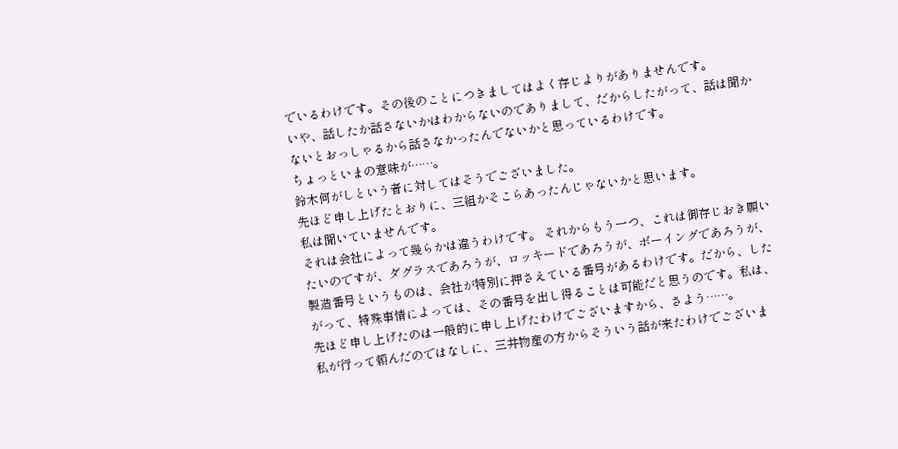でいるわけです。その後のことにつきましてはよく存じよりがありませんです。
いや、話したか話さないかはわからないのでありまして、だからしたがって、話は聞かないとおっしゃるから話さなかったんでないかと思っているわけです。
ちょっといまの意味が……。
鈴木何がしという者に対してはそうでございました。
先ほど申し上げたとおりに、三組かそこらあったんじゃないかと思います。
私は聞いていませんです。
それは会社によって幾らかは違うわけです。 それからもう一つ、これは御存じおき願いたいのですが、ダグラスであろうが、ロッキードであろうが、ボーイングであろうが、製造番号というものは、会社が特別に押さえている番号があるわけです。だから、したがって、特殊事情によっては、その番号を出し得ることは可能だと思うのです。私は、先ほど申し上げたのは一般的に申し上げたわけでございますから、さよう……。
私が行って頼んだのではなしに、三井物産の方からそういう話が来たわけでございま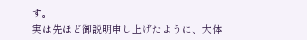す。
実は先ほど御説明申し上げたように、大体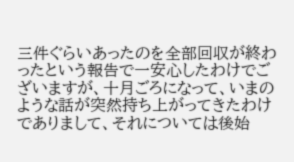三件ぐらいあったのを全部回収が終わったという報告で一安心したわけでございますが、十月ごろになって、いまのような話が突然持ち上がってきたわけでありまして、それについては後始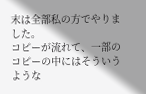末は全部私の方でやりました。
コピーが流れて、一部のコピーの中にはそういうような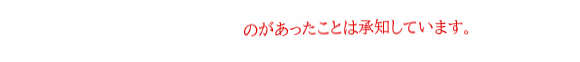のがあったことは承知しています。